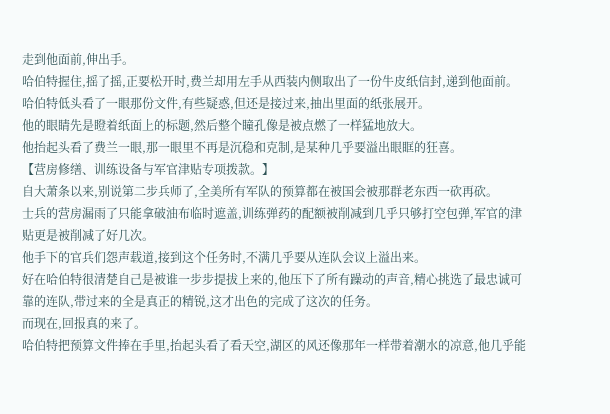走到他面前,伸出手。
哈伯特握住,摇了摇,正要松开时,费兰却用左手从西装内侧取出了一份牛皮纸信封,递到他面前。
哈伯特低头看了一眼那份文件,有些疑惑,但还是接过来,抽出里面的纸张展开。
他的眼睛先是瞪着纸面上的标题,然后整个瞳孔像是被点燃了一样猛地放大。
他抬起头看了费兰一眼,那一眼里不再是沉稳和克制,是某种几乎要溢出眼眶的狂喜。
【营房修缮、训练设备与军官津贴专项拨款。】
自大萧条以来,别说第二步兵师了,全美所有军队的预算都在被国会被那群老东西一砍再砍。
士兵的营房漏雨了只能拿破油布临时遮盖,训练弹药的配额被削减到几乎只够打空包弹,军官的津贴更是被削减了好几次。
他手下的官兵们怨声载道,接到这个任务时,不满几乎要从连队会议上溢出来。
好在哈伯特很清楚自己是被谁一步步提拔上来的,他压下了所有躁动的声音,精心挑选了最忠诚可靠的连队,带过来的全是真正的精锐,这才出色的完成了这次的任务。
而现在,回报真的来了。
哈伯特把预算文件捧在手里,抬起头看了看天空,湖区的风还像那年一样带着潮水的凉意,他几乎能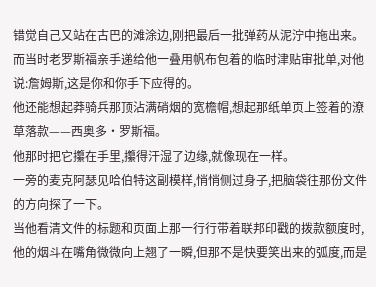错觉自己又站在古巴的滩涂边,刚把最后一批弹药从泥泞中拖出来。
而当时老罗斯福亲手递给他一叠用帆布包着的临时津贴审批单,对他说:詹姆斯,这是你和你手下应得的。
他还能想起莽骑兵那顶沾满硝烟的宽檐帽,想起那纸单页上签着的潦草落款——西奥多·罗斯福。
他那时把它攥在手里,攥得汗湿了边缘,就像现在一样。
一旁的麦克阿瑟见哈伯特这副模样,悄悄侧过身子,把脑袋往那份文件的方向探了一下。
当他看清文件的标题和页面上那一行行带着联邦印戳的拨款额度时,他的烟斗在嘴角微微向上翘了一瞬,但那不是快要笑出来的弧度,而是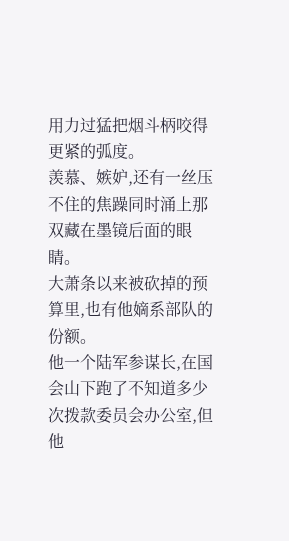用力过猛把烟斗柄咬得更紧的弧度。
羡慕、嫉妒,还有一丝压不住的焦躁同时涌上那双藏在墨镜后面的眼睛。
大萧条以来被砍掉的预算里,也有他嫡系部队的份额。
他一个陆军参谋长,在国会山下跑了不知道多少次拨款委员会办公室,但他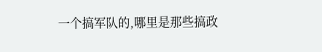一个搞军队的,哪里是那些搞政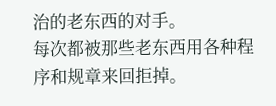治的老东西的对手。
每次都被那些老东西用各种程序和规章来回拒掉。